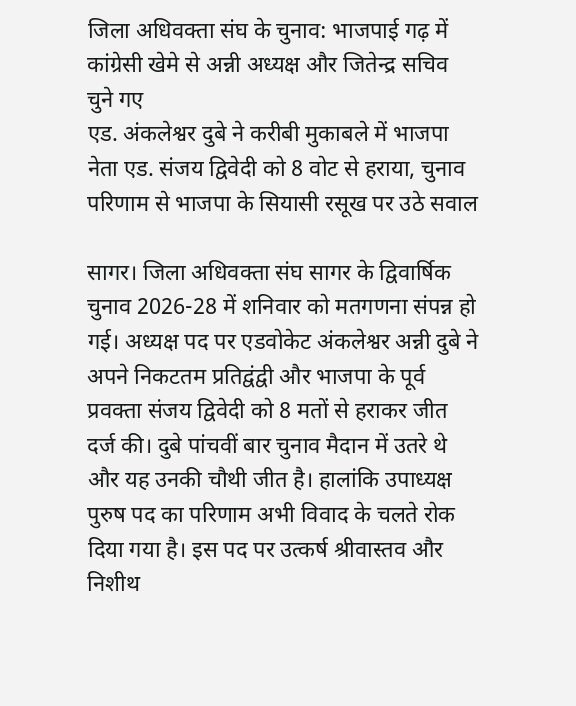जिला अधिवक्ता संघ के चुनाव: भाजपाई गढ़ में कांग्रेसी खेमे से अन्नी अध्यक्ष और जितेन्द्र सचिव चुने गए
एड. अंकलेश्वर दुबे ने करीबी मुकाबले में भाजपा नेता एड. संजय द्विवेदी को 8 वोट से हराया, चुनाव परिणाम से भाजपा के सियासी रसूख पर उठे सवाल

सागर। जिला अधिवक्ता संघ सागर के द्विवार्षिक चुनाव 2026-28 में शनिवार को मतगणना संपन्न हो गई। अध्यक्ष पद पर एडवोकेट अंकलेश्वर अन्नी दुबे ने अपने निकटतम प्रतिद्वंद्वी और भाजपा के पूर्व प्रवक्ता संजय द्विवेदी को 8 मतों से हराकर जीत दर्ज की। दुबे पांचवीं बार चुनाव मैदान में उतरे थे और यह उनकी चौथी जीत है। हालांकि उपाध्यक्ष पुरुष पद का परिणाम अभी विवाद के चलते रोक दिया गया है। इस पद पर उत्कर्ष श्रीवास्तव और निशीथ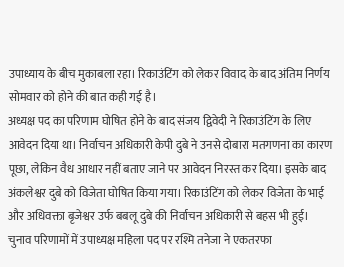उपाध्याय के बीच मुकाबला रहा। रिकाउंटिंग को लेकर विवाद के बाद अंतिम निर्णय सोमवार को होने की बात कही गई है।
अध्यक्ष पद का परिणाम घोषित होने के बाद संजय द्विवेदी ने रिकाउंटिंग के लिए आवेदन दिया था। निर्वाचन अधिकारी केपी दुबे ने उनसे दोबारा मतगणना का कारण पूछा, लेकिन वैध आधार नहीं बताए जाने पर आवेदन निरस्त कर दिया। इसके बाद अंकलेश्वर दुबे को विजेता घोषित किया गया। रिकाउंटिंग को लेकर विजेता के भाई और अधिवक्ता बृजेश्वर उर्फ बबलू दुबे की निर्वाचन अधिकारी से बहस भी हुई।
चुनाव परिणामों में उपाध्यक्ष महिला पद पर रश्मि तनेजा ने एकतरफा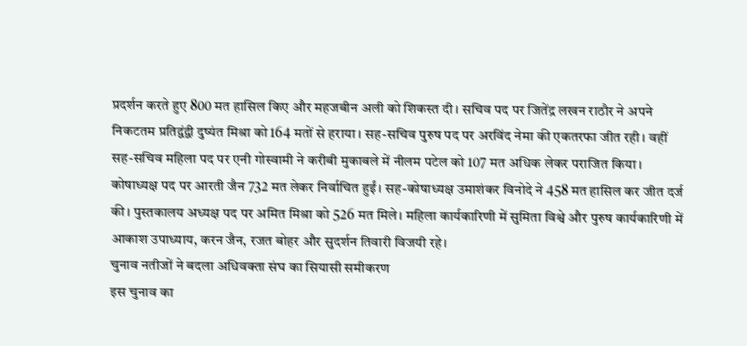प्रदर्शन करते हुए 800 मत हासिल किए और महजबीन अली को शिकस्त दी। सचिव पद पर जितेंद्र लखन राठौर ने अपने निकटतम प्रतिद्वंद्वी दुष्यंत मिश्रा को 164 मतों से हराया। सह-सचिव पुरुष पद पर अरविंद नेमा की एकतरफा जीत रही। वहीं सह-सचिव महिला पद पर एनी गोस्वामी ने करीबी मुकाबले में नीलम पटेल को 107 मत अधिक लेकर पराजित किया।
कोषाध्यक्ष पद पर आरती जैन 732 मत लेकर निर्वाचित हुईं। सह-कोषाध्यक्ष उमाशंकर विनोदे ने 458 मत हासिल कर जीत दर्ज की। पुस्तकालय अध्यक्ष पद पर अमित मिश्रा को 526 मत मिले। महिला कार्यकारिणी में सुमिता विश्वे और पुरुष कार्यकारिणी में आकाश उपाध्याय, करन जैन, रजत बोहर और सुदर्शन तिवारी विजयी रहे।
चुनाव नतीजों ने बदला अधिवक्ता संघ का सियासी समीकरण
इस चुनाव का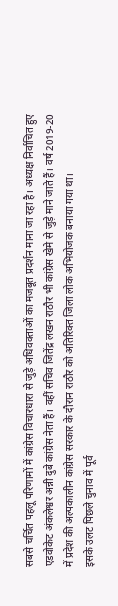सबसे चर्चित पहलू परिणामों में कांग्रेस विचारधारा से जुड़े अधिवक्ताओं का मजबूत प्रदर्शन माना जा रहा है। अध्यक्ष निर्वाचित हुए एडवोकेट अंकलेश्वर अन्नी दुबे कांग्रेस नेता हैं। वहीं सचिव जितेंद्र लखन राठौर भी कांग्रेस खेमे से जुड़े माने जाते हैं। वर्ष 2019-20 में प्रदेश की अल्पकालीन कांग्रेस सरकार के दौरान राठौर को अतिरिक्त जिला लोक अभियोजक बनाया गया था।
इसके उलट पिछले चुनाव में पूर्व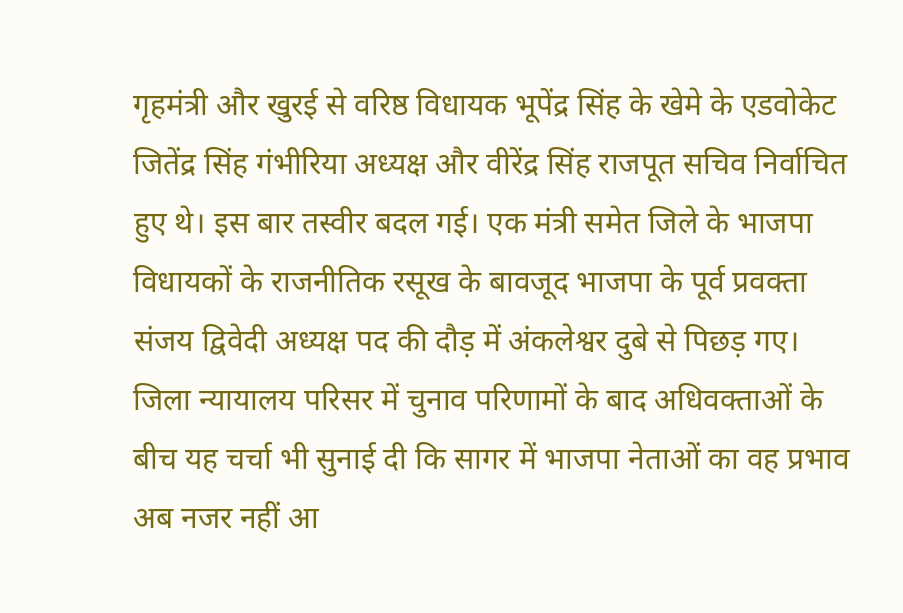गृहमंत्री और खुरई से वरिष्ठ विधायक भूपेंद्र सिंह के खेमे के एडवोकेट जितेंद्र सिंह गंभीरिया अध्यक्ष और वीरेंद्र सिंह राजपूत सचिव निर्वाचित हुए थे। इस बार तस्वीर बदल गई। एक मंत्री समेत जिले के भाजपा विधायकों के राजनीतिक रसूख के बावजूद भाजपा के पूर्व प्रवक्ता संजय द्विवेदी अध्यक्ष पद की दौड़ में अंकलेश्वर दुबे से पिछड़ गए।
जिला न्यायालय परिसर में चुनाव परिणामों के बाद अधिवक्ताओं के बीच यह चर्चा भी सुनाई दी कि सागर में भाजपा नेताओं का वह प्रभाव अब नजर नहीं आ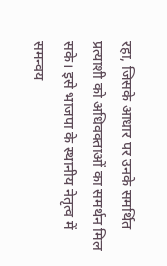रहा, जिसके आधार पर उनके समर्थित प्रत्याशी को अधिवक्ताओं का समर्थन मिल सके। इसे भाजपा के स्थानीय नेतृत्व में समन्वय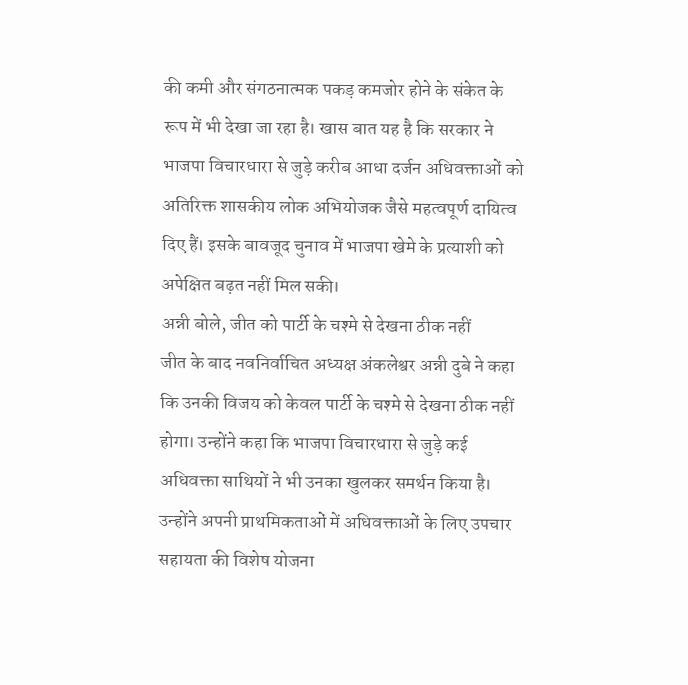की कमी और संगठनात्मक पकड़ कमजोर होने के संकेत के रूप में भी देखा जा रहा है। खास बात यह है कि सरकार ने भाजपा विचारधारा से जुड़े करीब आधा दर्जन अधिवक्ताओं को अतिरिक्त शासकीय लोक अभियोजक जैसे महत्वपूर्ण दायित्व दिए हैं। इसके बावजूद चुनाव में भाजपा खेमे के प्रत्याशी को अपेक्षित बढ़त नहीं मिल सकी।
अन्नी बोले, जीत को पार्टी के चश्मे से देखना ठीक नहीं
जीत के बाद नवनिर्वाचित अध्यक्ष अंकलेश्वर अन्नी दुबे ने कहा कि उनकी विजय को केवल पार्टी के चश्मे से देखना ठीक नहीं होगा। उन्होंने कहा कि भाजपा विचारधारा से जुड़े कई अधिवक्ता साथियों ने भी उनका खुलकर समर्थन किया है। उन्होंने अपनी प्राथमिकताओं में अधिवक्ताओं के लिए उपचार सहायता की विशेष योजना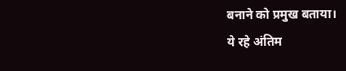बनाने को प्रमुख बताया।
ये रहे अंतिम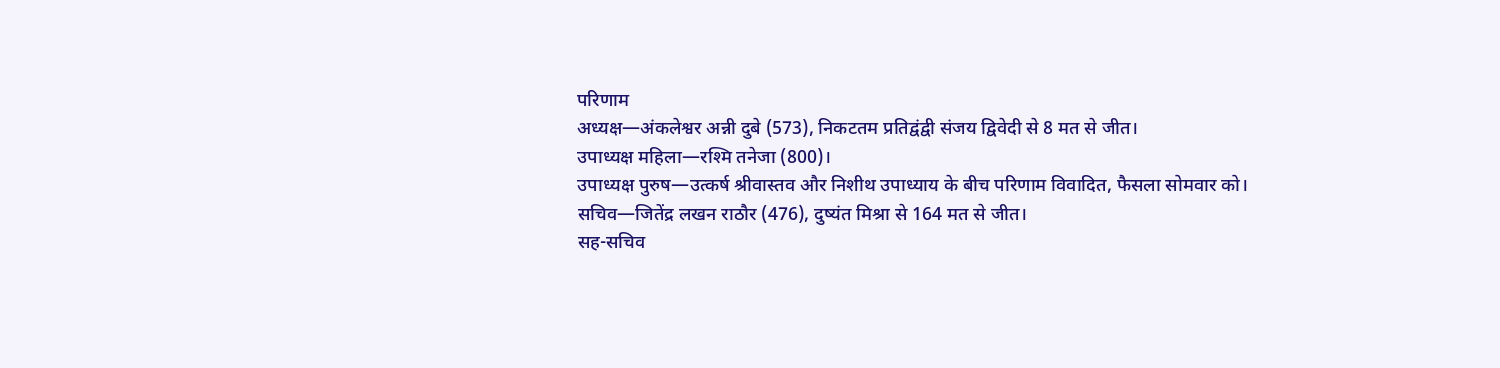परिणाम
अध्यक्ष—अंकलेश्वर अन्नी दुबे (573), निकटतम प्रतिद्वंद्वी संजय द्विवेदी से 8 मत से जीत।
उपाध्यक्ष महिला—रश्मि तनेजा (800)।
उपाध्यक्ष पुरुष—उत्कर्ष श्रीवास्तव और निशीथ उपाध्याय के बीच परिणाम विवादित, फैसला सोमवार को।
सचिव—जितेंद्र लखन राठौर (476), दुष्यंत मिश्रा से 164 मत से जीत।
सह-सचिव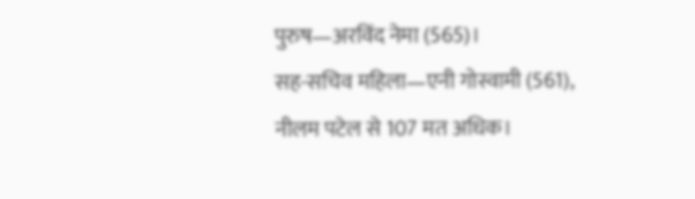पुरुष—अरविंद नेमा (565)।
सह-सचिव महिला—एनी गोस्वामी (561), नीलम पटेल से 107 मत अधिक।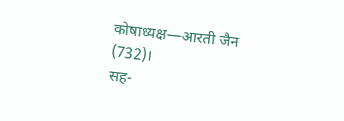कोषाध्यक्ष—आरती जैन (732)।
सह-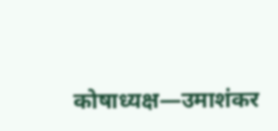कोषाध्यक्ष—उमाशंकर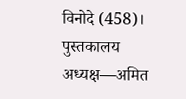विनोदे (458)।
पुस्तकालय अध्यक्ष—अमित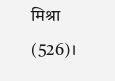मिश्रा (526)।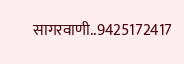सागरवाणी..9425172417